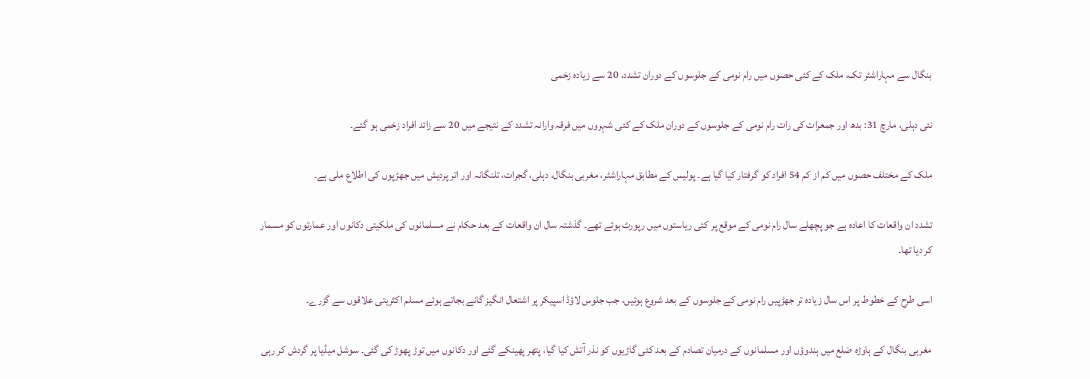بنگال سے مہاراشٹر تک، ملک کے کئی حصوں میں رام نومی کے جلوسوں کے دوران تشدد، 20 سے زیادہ زخمی

نئی دہلی، مارچ 31: بدھ اور جمعرات کی رات رام نومی کے جلوسوں کے دوران ملک کے کئی شہروں میں فرقہ وارانہ تشدد کے نتیجے میں 20 سے زائد افراد زخمی ہو گئے۔

ملک کے مختلف حصوں میں کم از کم 54 افراد کو گرفتار کیا گیا ہے۔ پولیس کے مطابق مہاراشٹر، مغربی بنگال، دہلی، گجرات، تلنگانہ اور اتر پردیش میں جھڑپوں کی اطلاع ملی ہے۔

تشدد ان واقعات کا اعادہ ہے جو پچھلے سال رام نومی کے موقع پر کئی ریاستوں میں رپورٹ ہوئے تھے۔ گذشتہ سال ان واقعات کے بعد حکام نے مسلمانوں کی ملکیتی دکانوں اور عمارتوں کو مسمار کر دیا تھا۔

اسی طرح کے خطوط پر اس سال زیادہ تر جھڑپیں رام نومی کے جلوسوں کے بعد شروع ہوئیں، جب جلوس لاؤڈ اسپیکر پر اشتعال انگیز گانے بجاتے ہوئے مسلم اکثریتی علاقوں سے گزرے۔

مغربی بنگال کے ہاوڑہ ضلع میں ہندوؤں اور مسلمانوں کے درمیان تصادم کے بعد کئی گاڑیوں کو نذر آتش کیا گیا، پتھر پھینکے گئے اور دکانوں میں توڑ پھوڑ کی گئی۔ سوشل میڈیا پر گردش کر رہی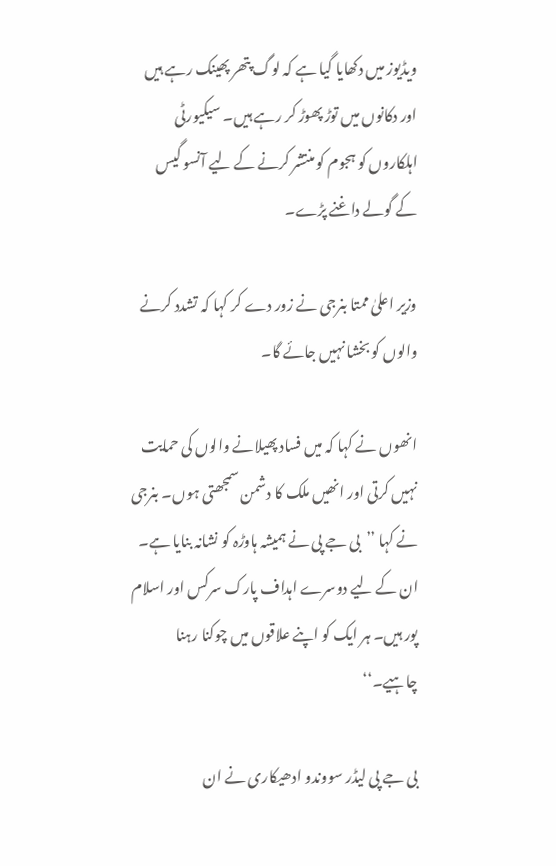ویڈیوز میں دکھایا گیا ہے کہ لوگ پتھر پھینک رہے ہیں اور دکانوں میں توڑ پھوڑ کر رہے ہیں۔ سیکیورٹی اہلکاروں کو ہجوم کو منتشر کرنے کے لیے آنسو گیس کے گولے داغنے پڑے۔

وزیر اعلیٰ ممتا بنرجی نے زور دے کر کہا کہ تشدد کرنے والوں کو بخشا نہیں جائے گا۔

انھوں نے کہا کہ میں فساد پھیلانے والوں کی حمایت نہیں کرتی اور انھیں ملک کا دشمن سمجھتی ہوں۔ بنرجی نے کہا ’’بی جے پی نے ہمیشہ ہاوڑہ کو نشانہ بنایا ہے۔ ان کے لیے دوسرے اہداف پارک سرکس اور اسلام پور ہیں۔ ہر ایک کو اپنے علاقوں میں چوکنا رہنا چاہیے۔‘‘

بی جے پی لیڈر سووندو ادھیکاری نے ان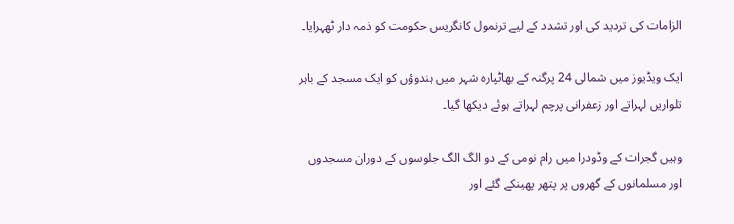الزامات کی تردید کی اور تشدد کے لیے ترنمول کانگریس حکومت کو ذمہ دار ٹھہرایا۔

ایک ویڈیوز میں شمالی 24 پرگنہ کے بھاٹپارہ شہر میں ہندوؤں کو ایک مسجد کے باہر تلواریں لہراتے اور زعفرانی پرچم لہراتے ہوئے دیکھا گیا۔

وہیں گجرات کے وڈودرا میں رام نومی کے دو الگ الگ جلوسوں کے دوران مسجدوں اور مسلمانوں کے گھروں پر پتھر پھینکے گئے اور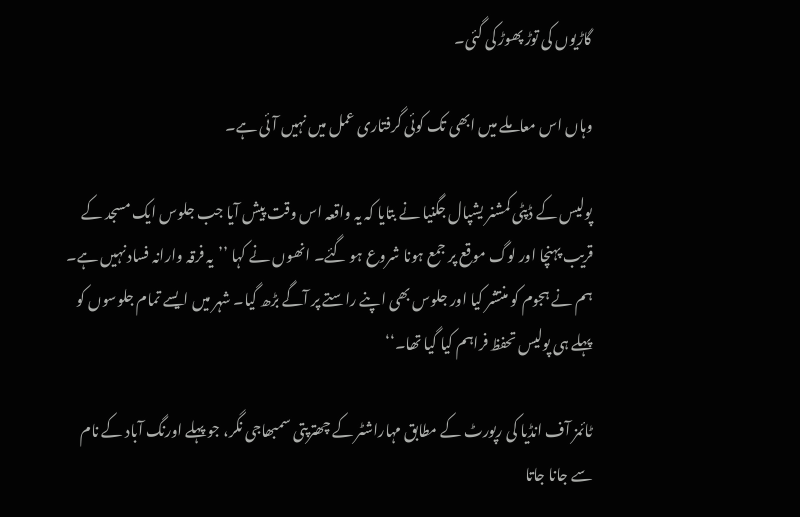گاڑیوں کی توڑ پھوڑ کی گئی۔

وہاں اس معاملے میں ابھی تک کوئی گرفتاری عمل میں نہیں آئی ہے۔

پولیس کے ڈپٹی کمشنر یشپال جگنیا نے بتایا کہ یہ واقعہ اس وقت پیش آیا جب جلوس ایک مسجد کے قریب پہنچا اور لوگ موقع پر جمع ہونا شروع ہو گئے۔ انھوں نے کہا ’’یہ فرقہ وارانہ فساد نہیں ہے۔ ہم نے ہجوم کو منتشر کیا اور جلوس بھی اپنے راستے پر آگے بڑھ گیا۔ شہر میں ایسے تمام جلوسوں کو پہلے ہی پولیس تحفظ فراہم کیا گیا تھا۔‘‘

ٹائمز آف انڈیا کی رپورٹ کے مطابق مہاراشٹر کے چھترپتی سمبھاجی نگر، جو پہلے اورنگ آباد کے نام سے جانا جاتا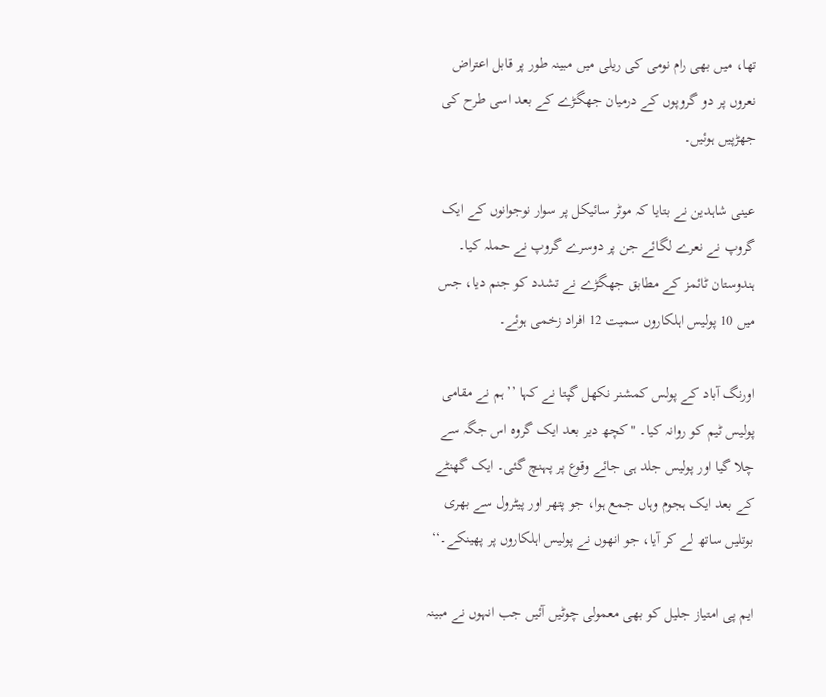تھا، میں بھی رام نومی کی ریلی میں مبینہ طور پر قابل اعتراض نعروں پر دو گروپوں کے درمیان جھگڑے کے بعد اسی طرح کی جھڑپیں ہوئیں۔

عینی شاہدین نے بتایا کہ موٹر سائیکل پر سوار نوجوانوں کے ایک گروپ نے نعرے لگائے جن پر دوسرے گروپ نے حملہ کیا۔ ہندوستان ٹائمز کے مطابق جھگڑے نے تشدد کو جنم دیا، جس میں 10 پولیس اہلکاروں سمیت 12 افراد زخمی ہوئے۔

اورنگ آباد کے پولس کمشنر نکھل گپتا نے کہا ’’ہم نے مقامی پولیس ٹیم کو روانہ کیا۔ "کچھ دیر بعد ایک گروہ اس جگہ سے چلا گیا اور پولیس جلد ہی جائے وقوع پر پہنچ گئی۔ ایک گھنٹے کے بعد ایک ہجوم وہاں جمع ہوا، جو پتھر اور پیٹرول سے بھری بوتلیں ساتھ لے کر آیا، جو انھوں نے پولیس اہلکاروں پر پھینکے۔‘‘

ایم پی امتیاز جلیل کو بھی معمولی چوٹیں آئیں جب انہوں نے مبینہ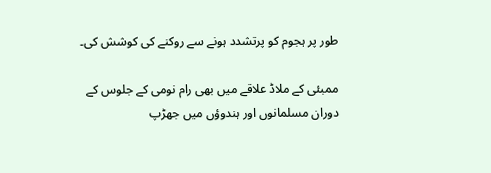طور پر ہجوم کو پرتشدد ہونے سے روکنے کی کوشش کی۔

ممبئی کے ملاڈ علاقے میں بھی رام نومی کے جلوس کے دوران مسلمانوں اور ہندوؤں میں جھڑپ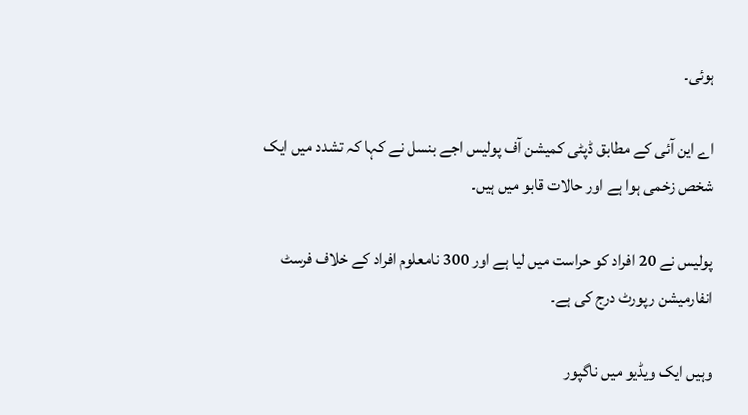ہوئی۔

اے این آئی کے مطابق ڈپٹی کمیشن آف پولیس اجے بنسل نے کہا کہ تشدد میں ایک شخص زخمی ہوا ہے اور حالات قابو میں ہیں۔

پولیس نے 20 افراد کو حراست میں لیا ہے اور 300 نامعلوم افراد کے خلاف فرسٹ انفارمیشن رپورٹ درج کی ہے۔

وہیں ایک ویڈیو میں ناگپور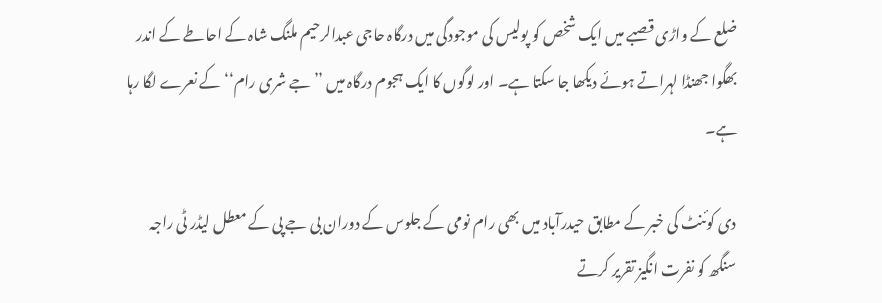ضلع کے واڑی قصبے میں ایک شخص کو پولیس کی موجودگی میں درگاہ حاجی عبدالرحیم ملنگ شاہ کے احاطے کے اندر بھگوا جھنڈا لہراتے ہوئے دیکھا جا سکتا ہے۔ اور لوگوں کا ایک ہجوم درگاہ میں ’’جے شری رام‘‘ کے نعرے لگا رہا ہے۔

دی کوئنٹ کی خبر کے مطابق حیدرآباد میں بھی رام نومی کے جلوس کے دوران بی جے پی کے معطل لیڈر ٹی راجہ سنگھ کو نفرت انگیز تقریر کرتے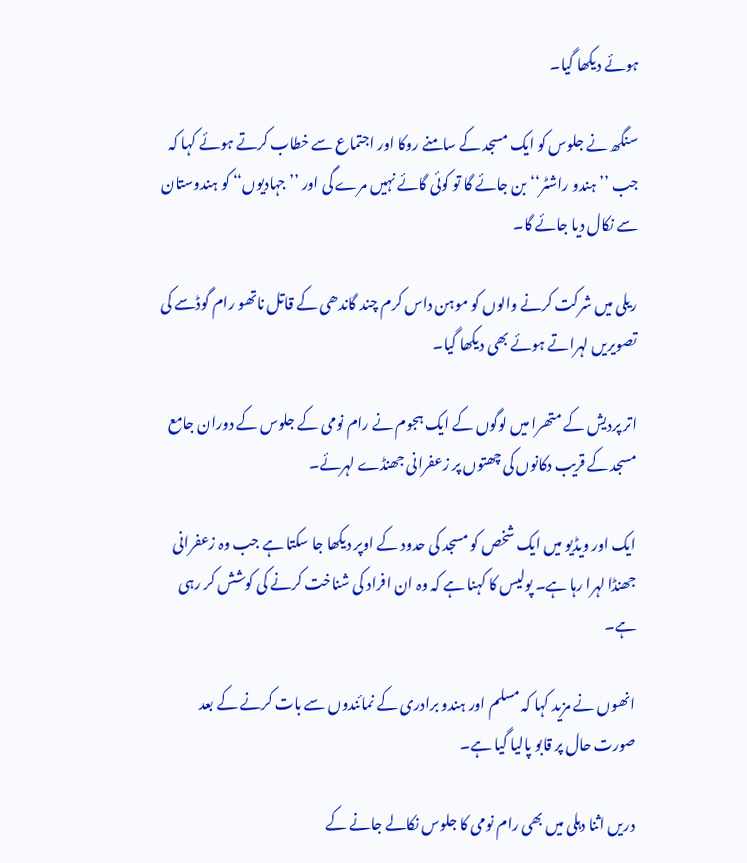ہوئے دیکھا گیا۔

سنگھ نے جلوس کو ایک مسجد کے سامنے روکا اور اجتماع سے خطاب کرتے ہوئے کہا کہ جب ’’ہندو راشٹر‘‘ بن جائے گا تو کوئی گائے نہیں مرے گی اور ’’جہادیوں‘‘ کو ہندوستان سے نکال دیا جائے گا۔

ریلی میں شرکت کرنے والوں کو موہن داس کرم چند گاندھی کے قاتل ناتھو رام گوڈسے کی تصویریں لہراتے ہوئے بھی دیکھا گیا۔

اتر پردیش کے متھرا میں لوگوں کے ایک ہجوم نے رام نومی کے جلوس کے دوران جامع مسجد کے قریب دکانوں کی چھتوں پر زعفرانی جھنڈے لہرئے۔

ایک اور ویڈیو میں ایک شخص کو مسجد کی حدود کے اوپر دیکھا جا سکتا ہے جب وہ زعفرانی جھنڈا لہرا رہا ہے۔ پولیس کا کہنا ہے کہ وہ ان افراد کی شناخت کرنے کی کوشش کر رہی ہے۔

انھوں نے مزید کہا کہ مسلم اور ہندو برادری کے نمائندوں سے بات کرنے کے بعد صورت حال پر قابو پالیا گیا ہے۔

دریں اثنا دہلی میں بھی رام نومی کا جلوس نکالے جانے کے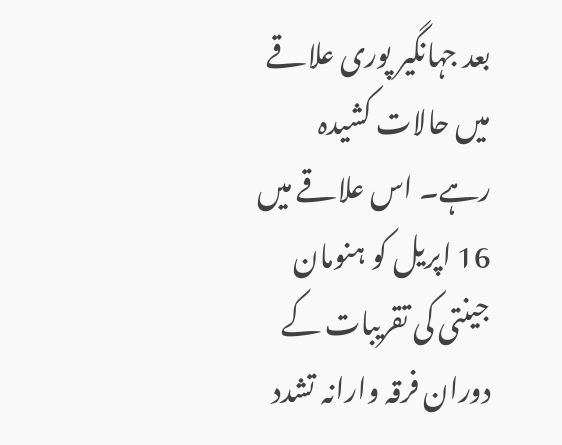بعد جہانگیر پوری علاقے میں حالات کشیدہ رہے۔ اس علاقے میں 16 اپریل کو ہنومان جینتی کی تقریبات کے دوران فرقہ وارانہ تشدد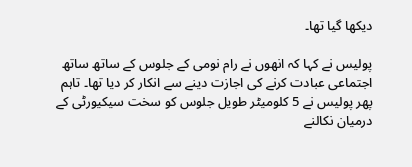دیکھا گیا تھا۔

پولیس نے کہا کہ انھوں نے رام نومی کے جلوس کے ساتھ ساتھ اجتماعی عبادت کرنے کی اجازت دینے سے انکار کر دیا تھا۔ تاہم پھر پولیس نے 5 کلومیٹر طویل جلوس کو سخت سیکیورٹی کے درمیان نکالنے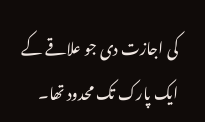کی اجازت دی جو علاقے کے ایک پارک تک محدود تھا۔